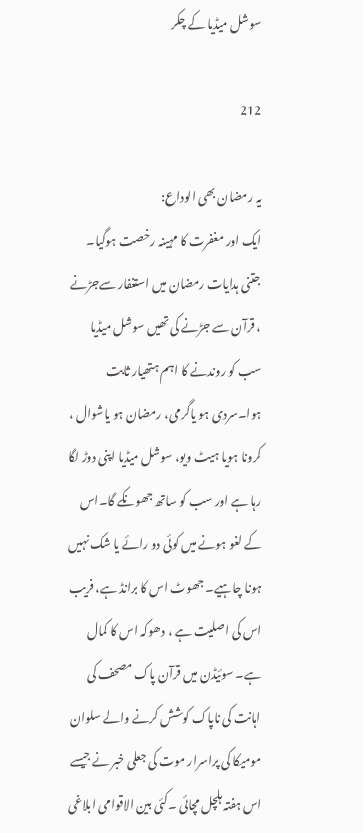سوشل میڈیا کے چکر

212

یہ رمضان بھی الوداع:
ایک اور مغفرت کا مہینہ رخصت ہوگیا۔ جتنی ہدایات رمضان میں استغفار سےجڑنے ، قرآن سے جڑنے کی تھیں سوشل میڈیا سب کو روندنے کا اہم ہتھیار ثابت ہوا۔سردی ہو یاگرمی، رمضان ہو یاشوال ، کرونا ہویا ہیٹ ویو، سوشل میڈیا اپنی دوڑ لگا رہا ہے اور سب کو ساتھ جھونکے گا۔اس کے لغو ہونے میں کوئی دو رائے یا شک نہیں ہونا چاہیے۔ جھوٹ اس کا برانڈ ہے، فریب اس کی اصلیت ہے ، دھوکہ اس کا کمال ہے۔ سوئیڈن میں قرآن پاک مصحف کی اہانت کی ناپاک کوشش کرنے والے سلوان مومیکا کی پراسرار موت کی جعلی خبر نے جیسے اس ہفتہ ہلچل مچائی ۔کئی بین الاقوامی ابلاغی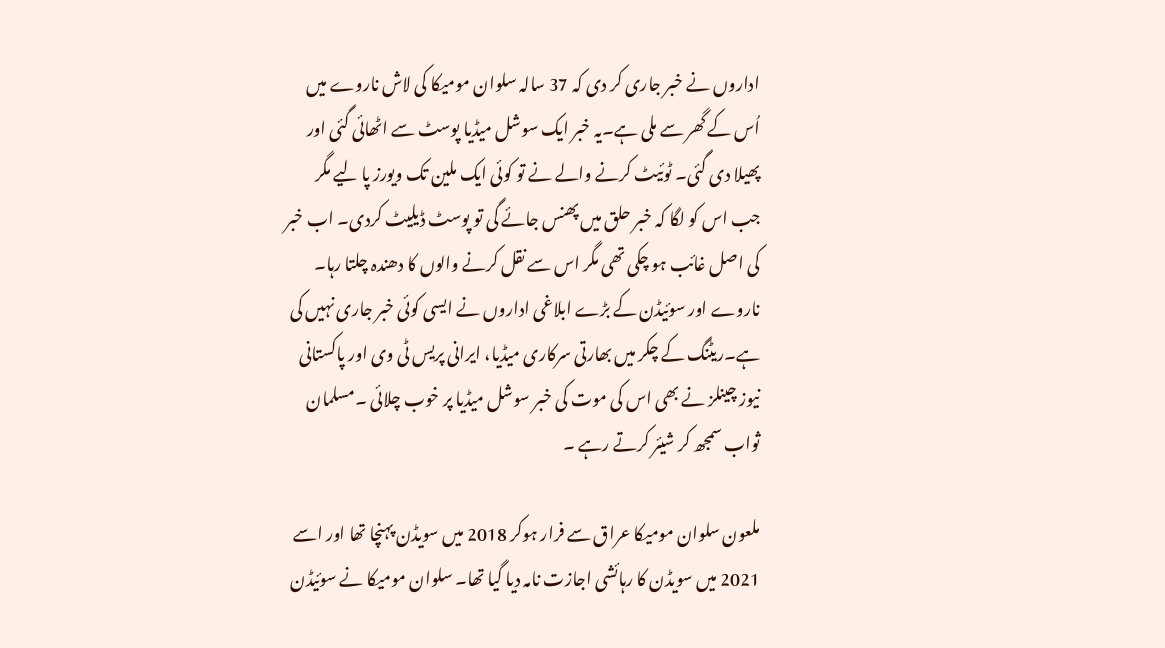اداروں نے خبر جاری کر دی کہ 37 سالہ سلوان مومیکا کی لاش ناروے میں اُس کے گھر سے ملی ہے۔یہ خبر ایک سوشل میڈیا پوسٹ سے اٹھائی گئی اور پھیلا دی گئی۔ ٹوئیٹ کرنے والے نے تو کوئی ایک ملین تک ویورز پا لیے مگر جب اس کو لگا کہ خبر حلق میں پھنس جائے گی تو پوسٹ ڈیلیٹ کردی۔ اب خبر کی اصل غائب ہو چکی تھی مگر اس سے نقل کرنے والوں کا دھندہ چلتا رہا۔ ناروے اور سوئیڈن کے بڑے ابلاغی اداروں نے ایسی کوئی خبر جاری نہیں کی ہے۔ریٹنگ کے چکر میں بھارتی سرکاری میڈیا، ایرانی پریس ٹی وی اور پاکستانی نیوز چینلز نے بھی اس کی موت کی خبر سوشل میڈیا پر خوب چلائی ۔مسلمان ثواب سمجھ کر شیئر کرتے رہے ۔

ملعون سلوان مومیکا عراق سے فرار ہوکر 2018 میں سویڈن پہنچا تھا اور اسے 2021 میں سویڈن کا رہائشی اجازت نامہ دیا گیا تھا۔ سلوان مومیکا نے سوئیڈن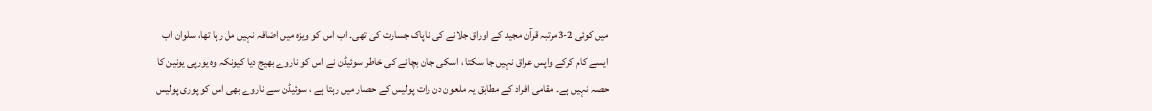میں کوئی 2-3مرتبہ قرآن مجید کے اوراق جلانے کی ناپاک جسارت کی تھی۔ اب اس کو ویزہ میں اضافہ نہیں مل رہا تھا، سلوان اب ایسے کام کرکے واپس عراق نہیں جا سکتا ، اسکی جان بچانے کی خاطر سوئیڈن نے اس کو ناروے بھیج دیا کیونکہ وہ یورپی یونین کا حصہ نہیں ہے۔ مقامی افراد کے مطابق یہ ملعون دن رات پولیس کے حصار میں رہتا ہے ، سوئیڈن سے ناروے بھی اس کو پوری پولیس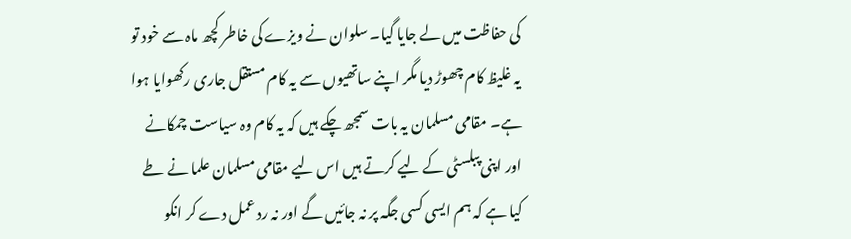کی حفاظت میں لے جایا گیا۔ سلوان نے ویزے کی خاطر کچھ ماہ سے خود تو یہ غلیظ کام چھوڑ دیا مگر اپنے ساتھیوں سے یہ کام مستقل جاری رکھوایا ہوا ہے۔ مقامی مسلمان یہ بات سمجھ چکے ہیں کہ یہ کام وہ سیاست چمکانے اور اپنی پبلسٹی کے لیے کرتے ہیں اس لیے مقامی مسلمان علما نے طے کیا ہے کہ ہم ایسی کسی جگہ پر نہ جائیں گے اور نہ رد عمل دے کر انکو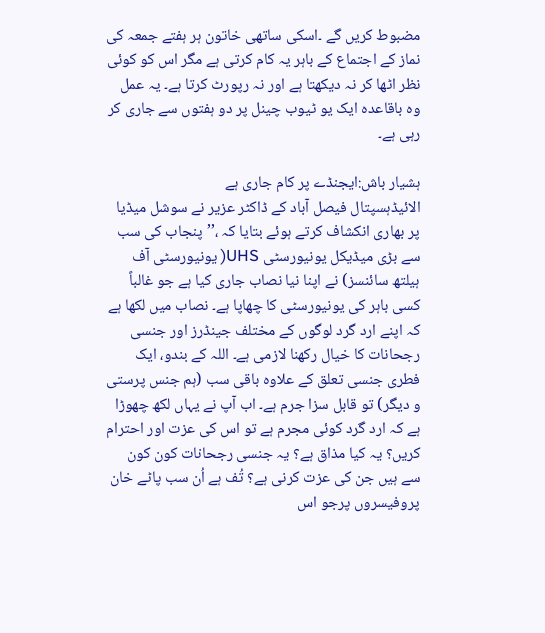مضبوط کریں گے ۔اسکی ساتھی خاتون ہر ہفتے جمعہ کی نماز کے اجتماع کے باہر یہ کام کرتی ہے مگر اس کو کوئی نظر اٹھا کر نہ دیکھتا ہے اور نہ رپورٹ کرتا ہے۔ یہ عمل وہ باقاعدہ ایک یو ٹیوب چینل پر دو ہفتوں سے جاری کر رہی ہے۔

ہشیار باش:ایجنڈے پر کام جاری ہے
الائیڈہسپتال فیصل آباد کے ڈاکٹر عزیر نے سوشل میڈیا پر بھاری انکشاف کرتے ہوئے بتایا کہ ،’’پنجاب کی سب سے بڑی میڈیکل یونیورسٹی UHS( یونیورسٹی آف ہیلتھ سائنسز) نے اپنا نیا نصاب جاری کیا ہے جو غالباً کسی باہر کی یونیورسٹی کا چھاپا ہے۔ نصاب میں لکھا ہے کہ اپنے ارد گرد لوگوں کے مختلف جینڈرز اور جنسی رجحانات کا خیال رکھنا لازمی ہے۔ اللہ کے بندو، ایک فطری جنسی تعلق کے علاوہ باقی سب (ہم جنس پرستی و دیگر) تو قابل سزا جرم ہے۔ اب آپ نے یہاں لکھ چھوڑا ہے کہ ارد گرد کوئی مجرم ہے تو اس کی عزت اور احترام کریں؟ یہ کیا مذاق ہے؟ یہ جنسی رجحانات کون کون سے ہیں جن کی عزت کرنی ہے؟ تُف ہے اُن سب پاٹے خان پروفیسروں پرجو اس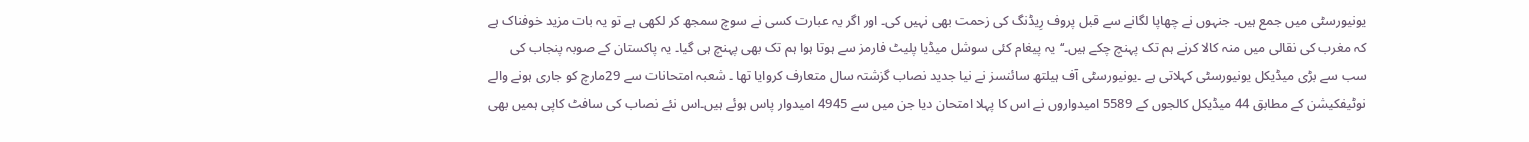یونیورسٹی میں جمع ہیں۔ جنہوں نے چھاپا لگانے سے قبل پروف رِیڈنگ کی زحمت بھی نہیں کی۔ اور اگر یہ عبارت کسی نے سوچ سمجھ کر لکھی ہے تو یہ بات مزید خوفناک ہے کہ مغرب کی نقالی میں منہ کالا کرنے ہم تک پہنچ چکے ہیں۔‘‘یہ پیغام کئی سوشل میڈیا پلیٹ فارمز سے ہوتا ہوا ہم تک بھی پہنچ ہی گیا۔ یہ پاکستان کے صوبہ پنجاب کی سب سے بڑی میڈیکل یونیورسٹی کہلاتی ہے ۔یونیورسٹی آف ہیلتھ سائنسز نے نیا جدید نصاب گزشتہ سال متعارف کروایا تھا ۔ شعبہ امتحانات سے 29مارچ کو جاری ہونے والے نوٹیفکیشن کے مطابق 44 میڈیکل کالجوں کے 5589 امیدواروں نے اس کا پہلا امتحان دیا جن میں سے 4945 امیدوار پاس ہوئے ہیں۔اس نئے نصاب کی سافٹ کاپی ہمیں بھی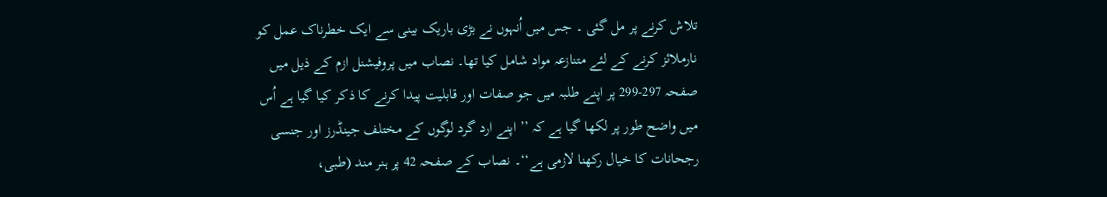تلاش کرنے پر مل گئی ۔ جس میں اُنہوں نے بڑی باریک بینی سے ایک خطرناک عمل کو نارملائز کرنے کے لئے متنازعہ مواد شامل کیا تھا۔ نصاب میں پروفیشنل ازم کے ذیل میں صفحہ 297-299 پر اپنے طلبہ میں جو صفات اور قابلیت پیدا کرنے کا ذکر کیا گیا ہے اُس میں واضح طور پر لکھا گیا ہے کہ ’’ اپنے ارد گرد لوگوں کے مختلف جینڈرز اور جنسی رجحانات کا خیال رکھنا لازمی ہے‘‘۔ نصاب کے صفحہ 42 پر ہنر مند (طبی،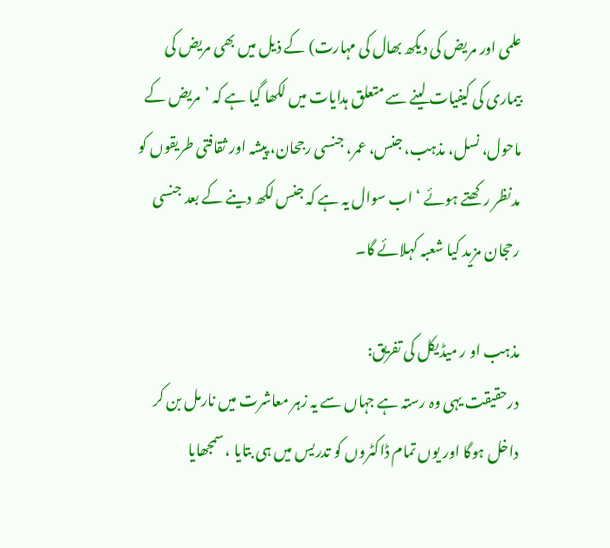علمی اور مریض کی دیکھ بھال کی مہارت) کے ذیل میں بھی مریض کی بیماری کی کیفیات لینے سے متعلق ہدایات میں لکھا گیا ہے کہ ’مریض کے ماحول، نسل، مذہب، جنس، عمر، جنسی رجحان، پیشہ اور ثقافتی طریقوں کو مدنظر رکھتے ہوئے ‘ اب سوال یہ ہے کہ جنس لکھ دینے کے بعد جنسی رحجان مزید کیا شعبہ کہلائے گا۔

مذہب او ر میڈیکل کی تفریق:
درحقیقت یہی وہ رستہ ہے جہاں سے یہ زہر معاشرت میں نارمل بن کر داخل ہوگا اور یوں تمام ڈاکٹروں کو تدریس میں ہی بتایا ، سمجھایا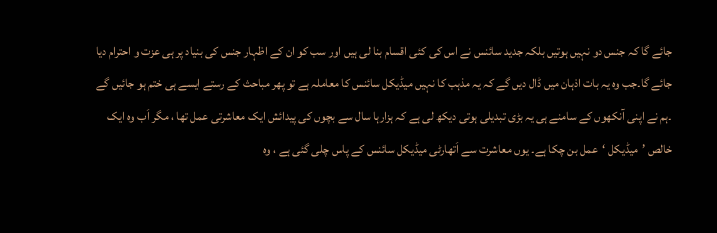جائے گا کہ جنس دو نہیں ہوتیں بلکہ جدید سائنس نے اس کی کئی اقسام بنا لی ہیں اور سب کو ان کے اظہار جنس کی بنیاد پر ہی عزت و احترام دیا جائے گا۔جب وہ یہ بات اذہان میں ڈال دیں گے کہ یہ مذہب کا نہیں میڈیکل سائنس کا معاملہ ہے تو پھر مباحث کے رستے ایسے ہی ختم ہو جائیں گے ۔ہم نے اپنی آنکھوں کے سامنے ہی یہ بڑی تبدیلی ہوتی دیکھ لی ہے کہ ہزارہا سال سے بچوں کی پیدائش ایک معاشرتی عمل تھا ، مگر اَب وہ ایک خالص ’میڈیکل ‘عمل بن چکا ہے۔ یوں معاشرت سے اَتھارٹی میڈیکل سائنس کے پاس چلی گئی ہے ، وہ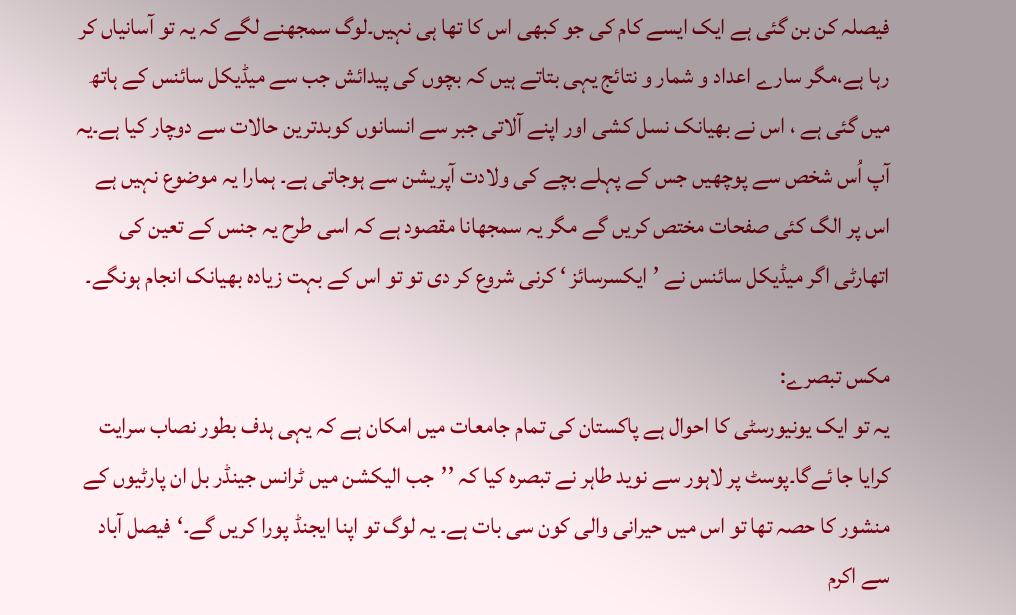فیصلہ کن بن گئی ہے ایک ایسے کام کی جو کبھی اس کا تھا ہی نہیں۔لوگ سمجھنے لگے کہ یہ تو آسانیاں کر رہا ہے،مگر سارے اعداد و شمار و نتائج یہی بتاتے ہیں کہ بچوں کی پیدائش جب سے میڈیکل سائنس کے ہاتھ میں گئی ہے ، اس نے بھیانک نسل کشی اور اپنے آلاتی جبر سے انسانوں کوبدترین حالات سے دوچار کیا ہے۔یہ آپ اُس شخص سے پوچھیں جس کے پہلے بچے کی ولادت آپریشن سے ہوجاتی ہے۔ ہمارا یہ موضوع نہیں ہے اس پر الگ کئی صفحات مختص کریں گے مگر یہ سمجھانا مقصود ہے کہ اسی طرح یہ جنس کے تعین کی اتھارٹی اگر میڈیکل سائنس نے ’ایکسرسائز ‘ کرنی شروع کر دی تو تو اس کے بہت زیادہ بھیانک انجام ہونگے۔

مکس تبصرے:
یہ تو ایک یونیورسٹی کا احوال ہے پاکستان کی تمام جامعات میں امکان ہے کہ یہی ہدف بطور نصاب سرایت کرایا جا ئےگا۔پوسٹ پر لاہور سے نوید طاہر نے تبصرہ کیا کہ ’’جب الیکشن میں ٹرانس جینڈر بل ان پارٹیوں کے منشور کا حصہ تھا تو اس میں حیرانی والی کون سی بات ہے۔ یہ لوگ تو اپنا ایجنڈ پورا کریں گے۔‘فیصل آباد سے اکرم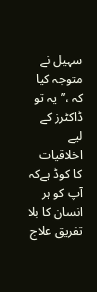سہیل نے متوجہ کیا کہ ،’’یہ تو ڈاکٹرز کے لیے اخلاقیات کا کوڈ ہےکہ آپ کو ہر انسان کا بلا تفریق علاج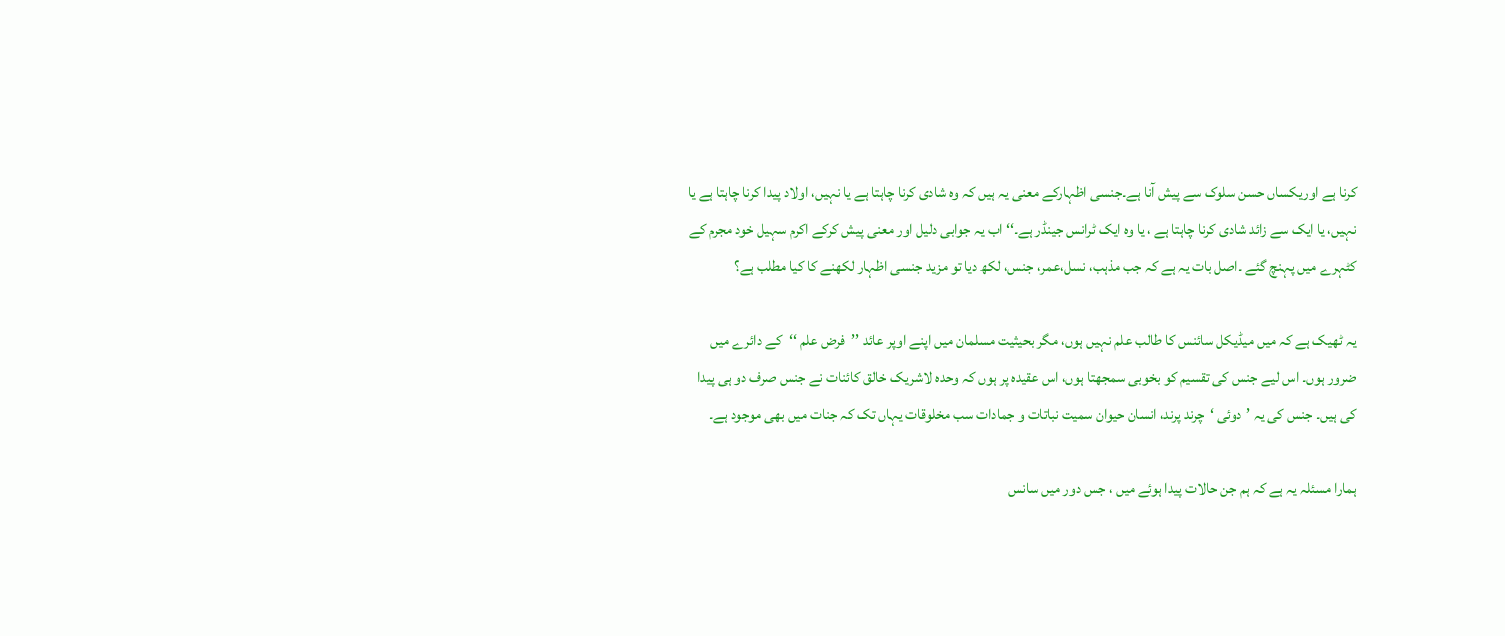کرنا ہے اوریکساں حسن سلوک سے پیش آنا ہے۔جنسی اظہارکے معنی یہ ہیں کہ وہ شادی کرنا چاہتا ہے یا نہیں، اولاد پیدا کرنا چاہتا ہے یا نہیں، یا ایک سے زائد شادی کرنا چاہتا ہے ، یا وہ ایک ٹرانس جینڈر ہے۔‘‘ اب یہ جوابی دلیل اور معنی پیش کرکے اکرم سہیل خود مجرم کے کٹہرے میں پہنچ گئے ۔اصل بات یہ ہے کہ جب مذہب، نسل،عمر، جنس، لکھ دیا تو مزید جنسی اظہار لکھنے کا کیا مطلب ہے؟

یہ ٹھیک ہے کہ میں میڈیکل سائنس کا طالب علم نہیں ہوں، مگر بحیثیت مسلمان میں اپنے اوپر عائد ’’فرض علم ‘‘کے دائرے میں ضرور ہوں۔ اس لیے جنس کی تقسیم کو بخوبی سمجھتا ہوں، اس عقیدہ پر ہوں کہ وحدہ لاشریک خالق کائنات نے جنس صرف دو ہی پیدا کی ہیں۔ جنس کی یہ ’دوئی ‘چرند پرند، انسان حیوان سمیت نباتات و جمادات سب مخلوقات یہاں تک کہ جنات میں بھی موجود ہے۔

ہمارا مسئلہ یہ ہے کہ ہم جن حالات پیدا ہوئے میں ، جس دور میں سانس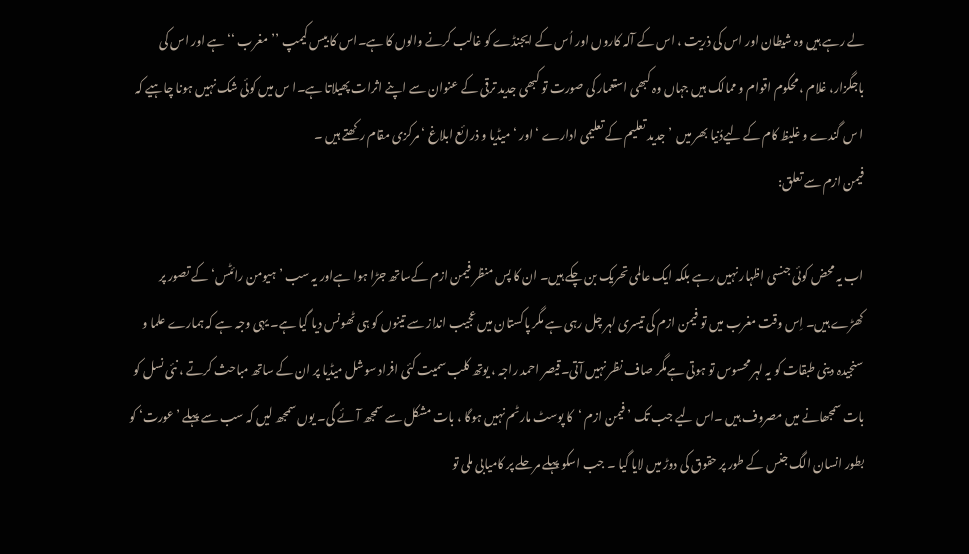لے رہے ہیں وہ شیطان اور اس کی ذریت ، اس کے آلہ کاروں اور اُس کے ایجنڈے کو غالب کرنے والوں کا ہے۔اس کا بیس کیمپ ’’مغرب ‘‘ ہے اور اس کی باجگزار، غلام ، محکوم اقوام و ممالک ہیں جہاں وہ کبھی استعمار کی صورت تو کبھی جدید ترقی کے عنوان سے اپنے اثرات پھیلاتا ہے۔ا س میں کوئی شک نہیں ہونا چاہیے کہ ا س گندے و غلیظ کام کے لیےدُنیا بھر میں  ’جدید تعلیم کے تعلیمی ادارے ‘ اور ‘میڈیا و ذرائع ابلاغ ‘مرکزی مقام رکھتے ہیں ۔
فیمن ازم سے تعلق:

اب یہ محض کوئی جنسی اظہار نہیں رہے بلکہ ایک عالمی تحریک بن چکے ہیں۔ ان کا پس منظر فیمن ازم کےساتھ جڑا ہوا ہےاور یہ سب ’ہیومن رائٹس‘ کے تصور پر کھڑے ہیں۔ اِس وقت مغرب میں تو فیمن ازم کی تیسری لہر چل رہی ہے مگر پاکستان میں عجیب انداز سے تینوں کو ہی ٹھونس دیا گیا ہے۔ یہی وجہ ہے کہ ہمارے علما و سنجیدہ دینی طبقات کو یہ لہر محسوس تو ہوتی ہےمگر صاف نظر نہیں آتی۔قیصر احمد راجہ ، یوتھ کلب سمیت کئی افراد سوشل میڈیا پر ان کے ساتھ مباحث کرتے ، نئی نسل کو بات سمجھانے میں مصروف ہیں ۔اس لیے جب تک ’فیمن ازم ‘کا پوسٹ مارٹم نہیں ہوگا ، بات مشکل سے سمجھ آئے گی۔ یوں سمجھ لیں کہ سب سے پہلے ’عورت‘ کو بطور انسان الگ جنس کے طور پر حقوق کی دوڑ میں لایا گیا ۔ جب اسکو پہلے مرحلے پر کامیابی ملی تو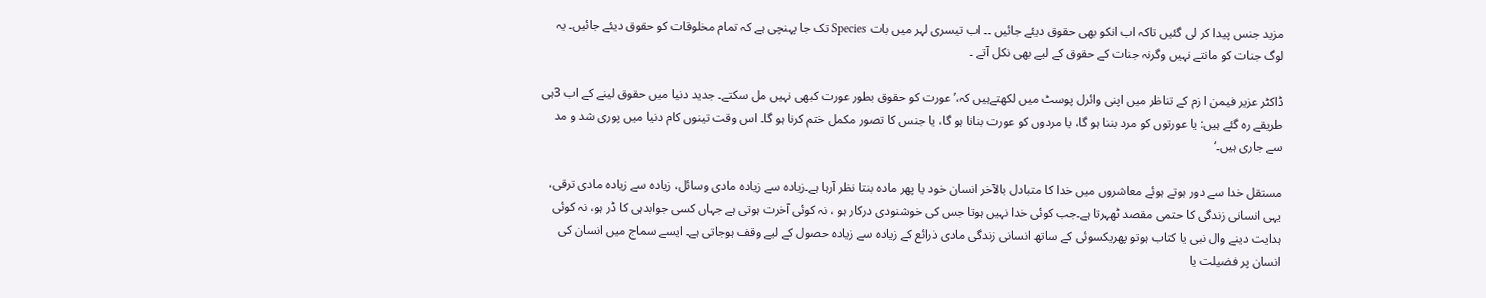مزید جنس پیدا کر لی گئیں تاکہ اب انکو بھی حقوق دیئے جائیں ۔۔ اب تیسری لہر میں بات Species تک جا پہنچی ہے کہ تمام مخلوقات کو حقوق دیئے جائیں۔ یہ لوگ جنات کو مانتے نہیں وگرنہ جنات کے حقوق کے لیے بھی نکل آتے ۔

ڈاکٹر عزیر فیمن ا زم کے تناظر میں اپنی وائرل پوسٹ میں لکھتےہیں کہ،’عورت کو حقوق بطور عورت کبھی نہیں مل سکتے۔ جدید دنیا میں حقوق لینے کے اب 3ہی طریقے رہ گئے ہیں: یا عورتوں کو مرد بننا ہو گا، یا مردوں کو عورت بنانا ہو گا، یا جنس کا تصور مکمل ختم کرنا ہو گا۔ اس وقت تینوں کام دنیا میں پوری شد و مد سے جاری ہیں۔‘

مستقل خدا سے دور ہوتے ہوئے معاشروں میں خدا کا متبادل بالآخر انسان خود یا پھر مادہ بنتا نظر آرہا ہے۔زیادہ سے زیادہ مادی وسائل، زیادہ سے زیادہ مادی ترقی، یہی انسانی زندگی کا حتمی مقصد ٹھہرتا ہے۔جب کوئی خدا نہیں ہوتا جس کی خوشنودی درکار ہو ، نہ کوئی آخرت ہوتی ہے جہاں کسی جوابدہی کا ڈر ہو، نہ کوئی ہدایت دینے وال نبی یا کتاب ہوتو پھریکسوئی کے ساتھ انسانی زندگی مادی ذرائع کے زیادہ سے زیادہ حصول کے لیے وقف ہوجاتی ہے۔ ایسے سماج میں انسان کی انسان پر فضیلت یا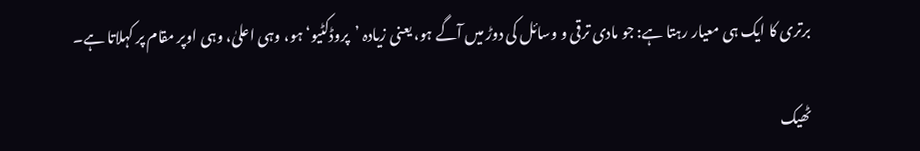برتری کا ایک ہی معیار رہتا ہے: جو مادی ترقی و وسائل کی دوڑ میں آگے ہو، یعنی زیادہ ’پروڈکٹیو‘ ہو، وہی اعلیٰ، وہی اوپر مقام پر کہلاتا ہے۔

ٹھیک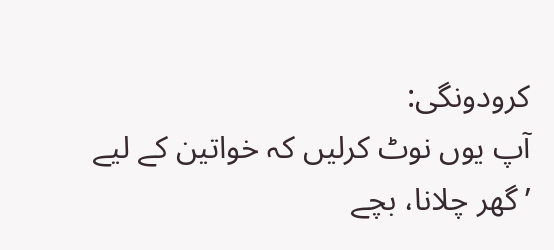کرودونگی:
آپ یوں نوٹ کرلیں کہ خواتین کے لیے ’گھر چلانا، بچے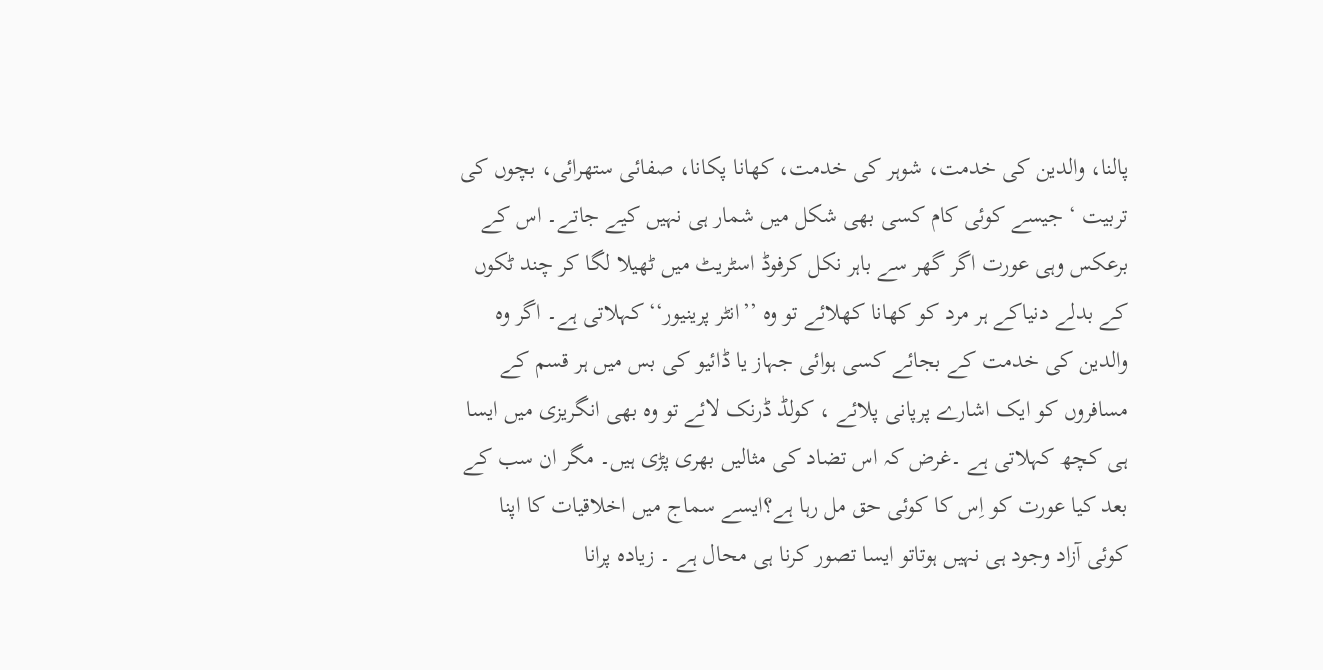پالنا، والدین کی خدمت، شوہر کی خدمت، کھانا پکانا، صفائی ستھرائی، بچوں کی تربیت ‘ جیسے کوئی کام کسی بھی شکل میں شمار ہی نہیں کیے جاتے۔ اس کے برعکس وہی عورت اگر گھر سے باہر نکل کرفوڈ اسٹریٹ میں ٹھیلا لگا کر چند ٹکوں کے بدلے دنیاکے ہر مرد کو کھانا کھلائے تو وہ ’’انٹر پرینیور‘‘ کہلاتی ہے۔ اگر وہ والدین کی خدمت کے بجائے کسی ہوائی جہاز یا ڈائیو کی بس میں ہر قسم کے مسافروں کو ایک اشارے پرپانی پلائے ، کولڈ ڈرنک لائے تو وہ بھی انگریزی میں ایسا ہی کچھ کہلاتی ہے ۔غرض کہ اس تضاد کی مثالیں بھری پڑی ہیں۔ مگر ان سب کے بعد کیا عورت کو اِس کا کوئی حق مل رہا ہے؟ایسے سماج میں اخلاقیات کا اپنا کوئی آزاد وجود ہی نہیں ہوتاتو ایسا تصور کرنا ہی محال ہے ۔ زیادہ پرانا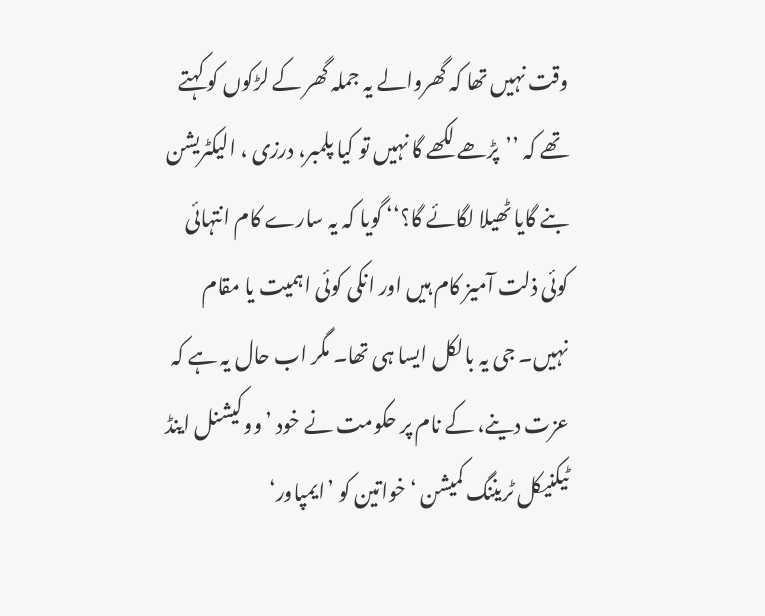وقت نہیں تھا کہ گھروالے یہ جملہ گھر کے لڑکوں کو کہتے تھے کہ ’’پڑھے لکھے گا نہیں تو کیا پلمبر، درزی ، الیکٹریشن بنے گایا ٹھیلا لگائے گا؟‘‘ گویا کہ یہ سارے کام انتہائی کوئی ذلت آمیز کام ہیں اور انکی کوئی اہمیت یا مقام نہیں۔ جی یہ بالکل ایسا ہی تھا۔ مگر اب حال یہ ہے کہ عزت دینے، کے نام پر حکومت نے خود ’ووکیشنل اینڈ ٹیکنیکل ٹریننگ کمیشن ‘خواتین کو ’ایمپاور‘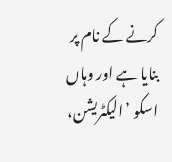کرنے کے نام پر بنایا ہے اور وہاں اسکو ’الیکٹریشن،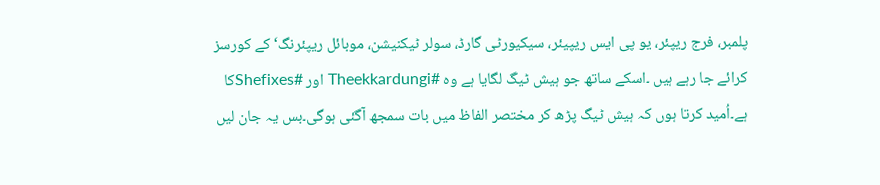پلمبر، فرج ریپئر، یو پی ایس ریپیئر، سیکیورٹی گارڈ، سولر ٹیکنیشن، موبائل ریپئرنگ‘ کے کورسز کرائے جا رہے ہیں ۔اسکے ساتھ جو ہیش ٹیگ لگایا ہے وہ #Theekkardungi اور #Shefixesکا ہے۔اُمید کرتا ہوں کہ ہیش ٹیگ پڑھ کر مختصر الفاظ میں بات سمجھ آگئی ہوگی۔بس یہ جان لیں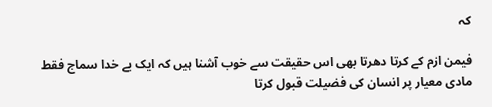کہ

فیمن ازم کے کرتا دھرتا بھی اس حقیقت سے خوب آشنا ہیں کہ ایک بے خدا سماج فقط مادی معیار پر انسان کی فضیلت قبول کرتا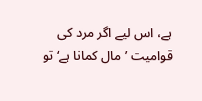ہے، اس لیے اگر مرد کی قوامیت ’مال کمانا ہے‘ تو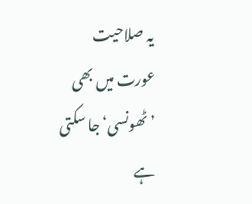یہ صلاحیت عورت میں بھی ’ٹھونسی‘ جا سکتی ہے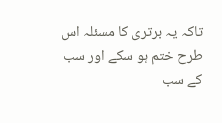تاکہ یہ برتری کا مسئلہ اس طرح ختم ہو سکے اور سب کے سب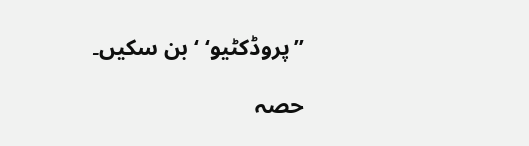’’پروڈکٹیو‘ ‘ بن سکیں۔

حصہ